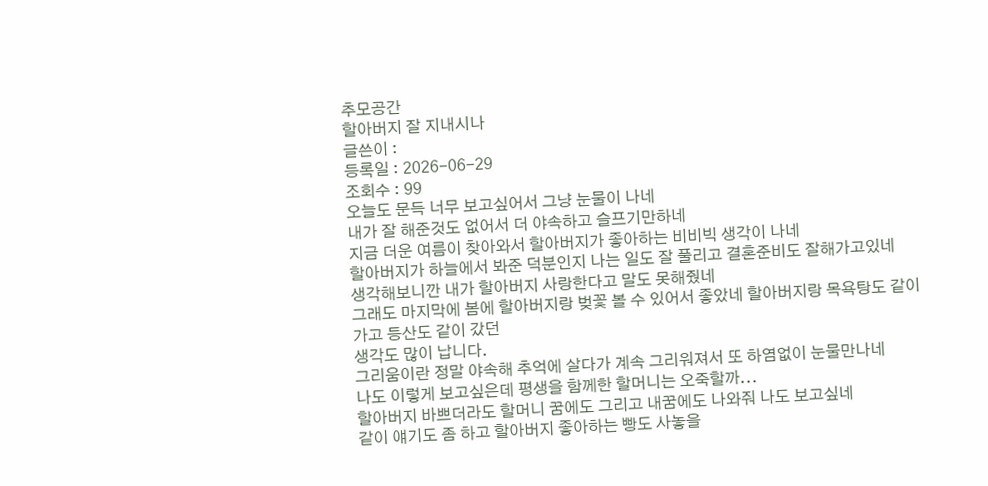추모공간
할아버지 잘 지내시나
글쓴이 :
등록일 : 2026-06-29
조회수 : 99
오늘도 문득 너무 보고싶어서 그냥 눈물이 나네
내가 잘 해준것도 없어서 더 야속하고 슬프기만하네
지금 더운 여름이 찾아와서 할아버지가 좋아하는 비비빅 생각이 나네
할아버지가 하늘에서 봐준 덕분인지 나는 일도 잘 풀리고 결혼준비도 잘해가고있네
생각해보니깐 내가 할아버지 사랑한다고 말도 못해줬네
그래도 마지막에 봄에 할아버지랑 벚꽃 볼 수 있어서 좋았네 할아버지랑 목욕탕도 같이가고 등산도 같이 갔던
생각도 많이 납니다.
그리움이란 정말 야속해 추억에 살다가 계속 그리워져서 또 하염없이 눈물만나네
나도 이렇게 보고싶은데 평생을 함께한 할머니는 오죽할까...
할아버지 바쁘더라도 할머니 꿈에도 그리고 내꿈에도 나와줘 나도 보고싶네
같이 얘기도 좀 하고 할아버지 좋아하는 빵도 사놓을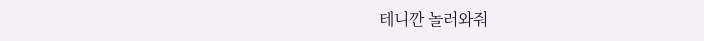테니깐 놀러와줘